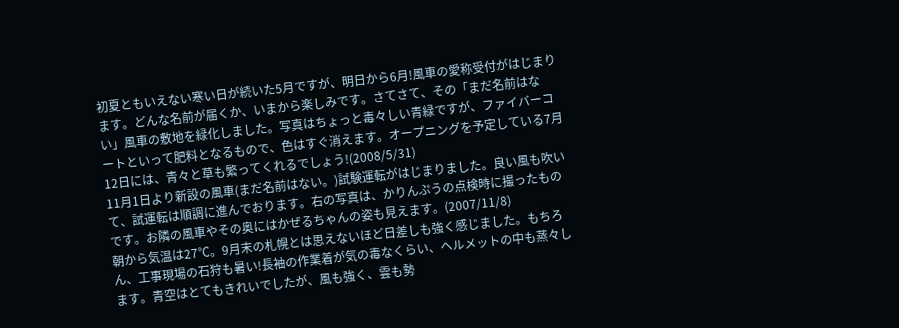初夏ともいえない寒い日が続いた5月ですが、明日から6月!風車の愛称受付がはじまります。どんな名前が届くか、いまから楽しみです。さてさて、その「まだ名前はない」風車の敷地を緑化しました。写真はちょっと毒々しい青緑ですが、ファイバーコートといって肥料となるもので、色はすぐ消えます。オープニングを予定している7月12日には、青々と草も繁ってくれるでしょう!(2008/5/31)
11月1日より新設の風車(まだ名前はない。)試験運転がはじまりました。良い風も吹いて、試運転は順調に進んでおります。右の写真は、かりんぷうの点検時に撮ったものです。お隣の風車やその奥にはかぜるちゃんの姿も見えます。(2007/11/8)
朝から気温は27℃。9月末の札幌とは思えないほど日差しも強く感じました。もちろん、工事現場の石狩も暑い!長袖の作業着が気の毒なくらい、ヘルメットの中も蒸々します。青空はとてもきれいでしたが、風も強く、雲も勢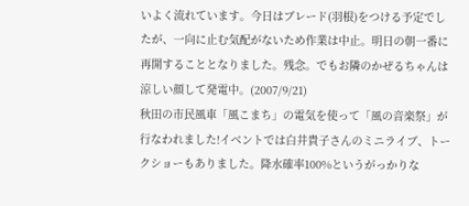いよく流れています。今日はブレード(羽根)をつける予定でしたが、一向に止む気配がないため作業は中止。明日の朝一番に再開することとなりました。残念。でもお隣のかぜるちゃんは涼しい顔して発電中。(2007/9/21)
秋田の市民風車「風こまち」の電気を使って「風の音楽祭」が行なわれました!イベントでは白井貴子さんのミニライブ、トークショーもありました。降水確率100%というがっかりな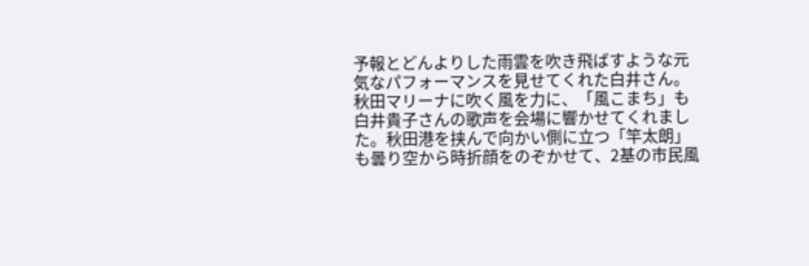予報とどんよりした雨雲を吹き飛ばすような元気なパフォーマンスを見せてくれた白井さん。秋田マリーナに吹く風を力に、「風こまち」も白井貴子さんの歌声を会場に響かせてくれました。秋田港を挟んで向かい側に立つ「竿太朗」も曇り空から時折顔をのぞかせて、2基の市民風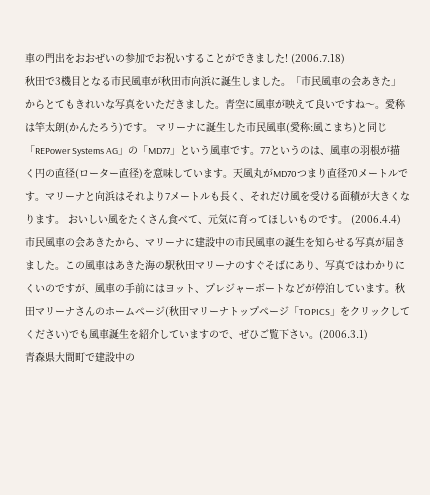車の門出をおおぜいの参加でお祝いすることができました! (2006.7.18)
秋田で3機目となる市民風車が秋田市向浜に誕生しました。「市民風車の会あきた」からとてもきれいな写真をいただきました。青空に風車が映えて良いですね〜。愛称は竿太朗(かんたろう)です。 マリーナに誕生した市民風車(愛称:風こまち)と同じ「REPower Systems AG」の「MD77」という風車です。77というのは、風車の羽根が描く円の直径(ローター直径)を意味しています。天風丸がMD70つまり直径70メートルです。マリーナと向浜はそれより7メートルも長く、それだけ風を受ける面積が大きくなります。 おいしい風をたくさん食べて、元気に育ってほしいものです。 (2006.4.4)
市民風車の会あきたから、マリーナに建設中の市民風車の誕生を知らせる写真が届きました。この風車はあきた海の駅秋田マリーナのすぐそばにあり、写真ではわかりにくいのですが、風車の手前にはヨット、プレジャーボートなどが停泊しています。秋田マリーナさんのホームページ(秋田マリーナトップページ「TOPICS」をクリックしてください)でも風車誕生を紹介していますので、ぜひご覧下さい。(2006.3.1)
青森県大間町で建設中の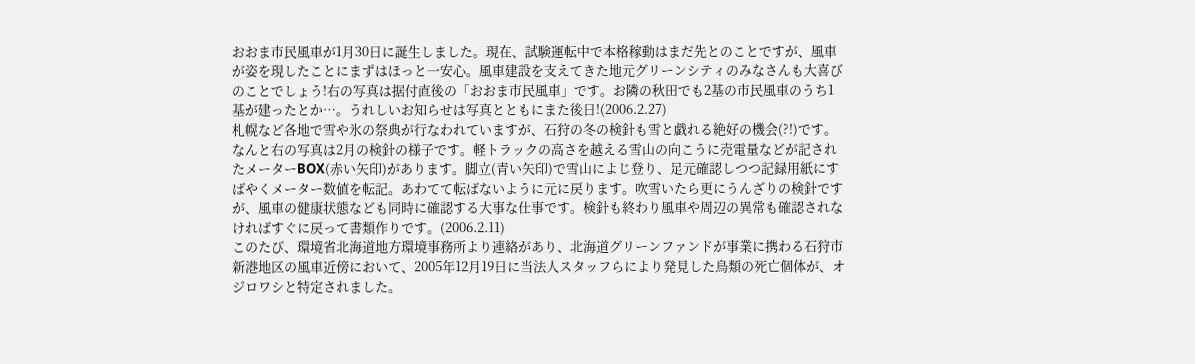おおま市民風車が1月30日に誕生しました。現在、試験運転中で本格稼動はまだ先とのことですが、風車が姿を現したことにまずはほっと一安心。風車建設を支えてきた地元グリーンシティのみなさんも大喜びのことでしょう!右の写真は据付直後の「おおま市民風車」です。お隣の秋田でも2基の市民風車のうち1基が建ったとか…。うれしいお知らせは写真とともにまた後日!(2006.2.27)
札幌など各地で雪や氷の祭典が行なわれていますが、石狩の冬の検針も雪と戯れる絶好の機会(?!)です。なんと右の写真は2月の検針の様子です。軽トラックの高さを越える雪山の向こうに売電量などが記されたメーターBOX(赤い矢印)があります。脚立(青い矢印)で雪山によじ登り、足元確認しつつ記録用紙にすばやくメーター数値を転記。あわてて転ばないように元に戻ります。吹雪いたら更にうんざりの検針ですが、風車の健康状態なども同時に確認する大事な仕事です。検針も終わり風車や周辺の異常も確認されなければすぐに戻って書類作りです。(2006.2.11)
このたび、環境省北海道地方環境事務所より連絡があり、北海道グリーンファンドが事業に携わる石狩市新港地区の風車近傍において、2005年12月19日に当法人スタッフらにより発見した鳥類の死亡個体が、オジロワシと特定されました。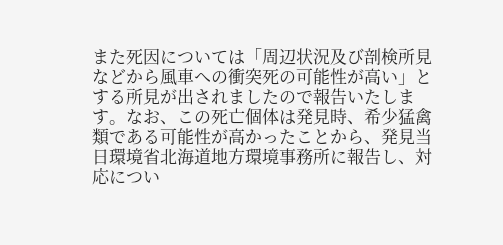また死因については「周辺状況及び剖検所見などから風車への衝突死の可能性が高い」とする所見が出されましたので報告いたします。なお、この死亡個体は発見時、希少猛禽類である可能性が高かったことから、発見当日環境省北海道地方環境事務所に報告し、対応につい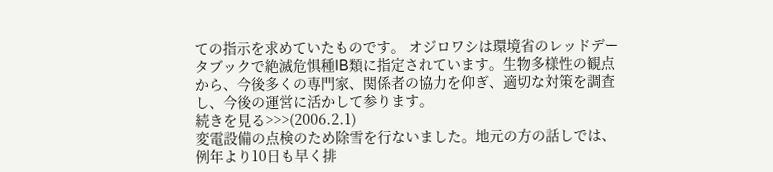ての指示を求めていたものです。 オジロワシは環境省のレッドデータブックで絶滅危惧種IB類に指定されています。生物多様性の観点から、今後多くの専門家、関係者の協力を仰ぎ、適切な対策を調査し、今後の運営に活かして参ります。
続きを見る>>>(2006.2.1)
変電設備の点検のため除雪を行ないました。地元の方の話しでは、例年より10日も早く排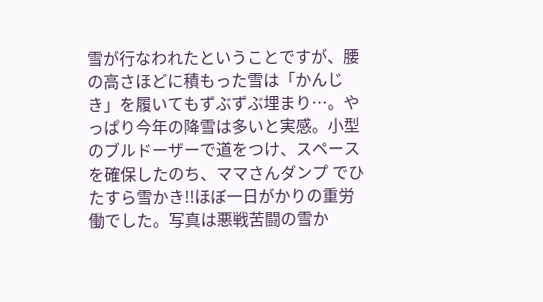雪が行なわれたということですが、腰の高さほどに積もった雪は「かんじき」を履いてもずぶずぶ埋まり…。やっぱり今年の降雪は多いと実感。小型のブルドーザーで道をつけ、スペースを確保したのち、ママさんダンプ でひたすら雪かき!!ほぼ一日がかりの重労働でした。写真は悪戦苦闘の雪か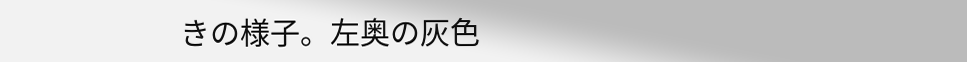きの様子。左奥の灰色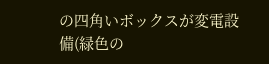の四角いボックスが変電設備(緑色の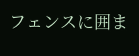フェンスに囲ま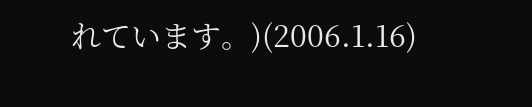れています。)(2006.1.16)